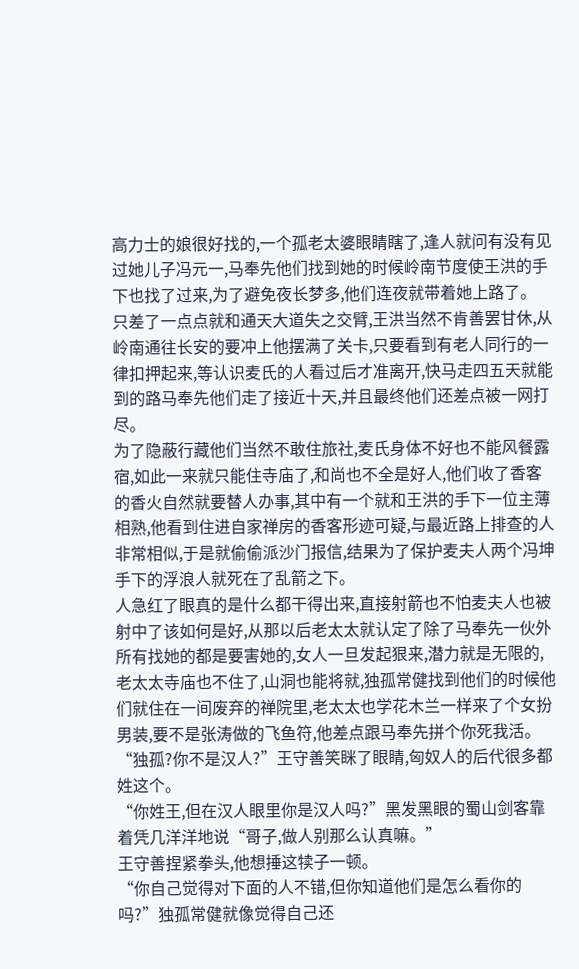高力士的娘很好找的,一个孤老太婆眼睛瞎了,逢人就问有没有见过她儿子冯元一,马奉先他们找到她的时候岭南节度使王洪的手下也找了过来,为了避免夜长梦多,他们连夜就带着她上路了。
只差了一点点就和通天大道失之交臂,王洪当然不肯善罢甘休,从岭南通往长安的要冲上他摆满了关卡,只要看到有老人同行的一律扣押起来,等认识麦氏的人看过后才准离开,快马走四五天就能到的路马奉先他们走了接近十天,并且最终他们还差点被一网打尽。
为了隐蔽行藏他们当然不敢住旅社,麦氏身体不好也不能风餐露宿,如此一来就只能住寺庙了,和尚也不全是好人,他们收了香客的香火自然就要替人办事,其中有一个就和王洪的手下一位主薄相熟,他看到住进自家禅房的香客形迹可疑,与最近路上排查的人非常相似,于是就偷偷派沙门报信,结果为了保护麦夫人两个冯坤手下的浮浪人就死在了乱箭之下。
人急红了眼真的是什么都干得出来,直接射箭也不怕麦夫人也被射中了该如何是好,从那以后老太太就认定了除了马奉先一伙外所有找她的都是要害她的,女人一旦发起狠来,潜力就是无限的,老太太寺庙也不住了,山洞也能将就,独孤常健找到他们的时候他们就住在一间废弃的禅院里,老太太也学花木兰一样来了个女扮男装,要不是张涛做的飞鱼符,他差点跟马奉先拼个你死我活。
“独孤?你不是汉人?”王守善笑眯了眼睛,匈奴人的后代很多都姓这个。
“你姓王,但在汉人眼里你是汉人吗?”黑发黑眼的蜀山剑客靠着凭几洋洋地说“哥子,做人别那么认真嘛。”
王守善捏紧拳头,他想捶这犊子一顿。
“你自己觉得对下面的人不错,但你知道他们是怎么看你的吗?”独孤常健就像觉得自己还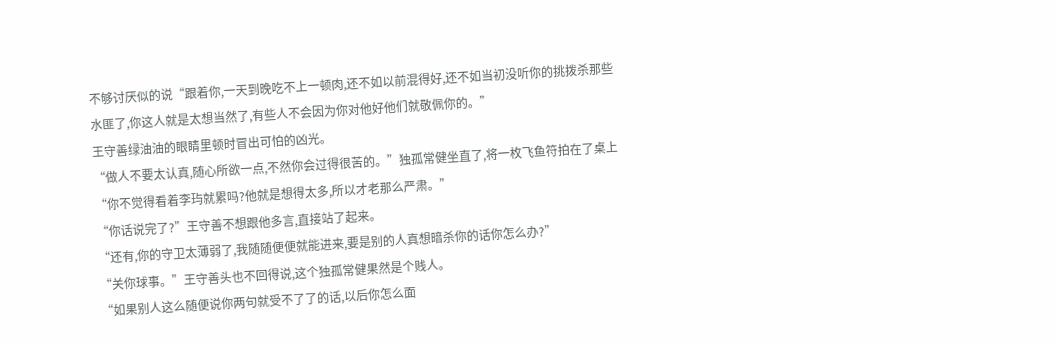不够讨厌似的说“跟着你,一天到晚吃不上一顿肉,还不如以前混得好,还不如当初没听你的挑拨杀那些水匪了,你这人就是太想当然了,有些人不会因为你对他好他们就敬佩你的。”
王守善绿油油的眼睛里顿时冒出可怕的凶光。
“做人不要太认真,随心所欲一点,不然你会过得很苦的。”独孤常健坐直了,将一枚飞鱼符拍在了桌上“你不觉得看着李玙就累吗?他就是想得太多,所以才老那么严肃。”
“你话说完了?”王守善不想跟他多言,直接站了起来。
“还有,你的守卫太薄弱了,我随随便便就能进来,要是别的人真想暗杀你的话你怎么办?”
“关你球事。”王守善头也不回得说,这个独孤常健果然是个贱人。
“如果别人这么随便说你两句就受不了了的话,以后你怎么面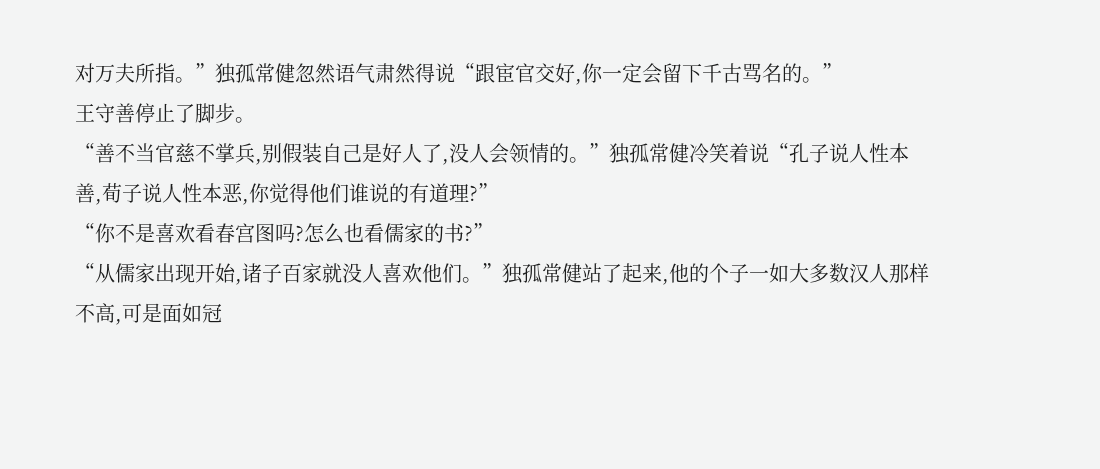对万夫所指。”独孤常健忽然语气肃然得说“跟宦官交好,你一定会留下千古骂名的。”
王守善停止了脚步。
“善不当官慈不掌兵,别假装自己是好人了,没人会领情的。”独孤常健冷笑着说“孔子说人性本善,荀子说人性本恶,你觉得他们谁说的有道理?”
“你不是喜欢看春宫图吗?怎么也看儒家的书?”
“从儒家出现开始,诸子百家就没人喜欢他们。”独孤常健站了起来,他的个子一如大多数汉人那样不高,可是面如冠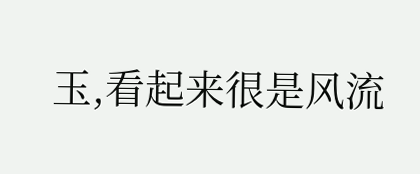玉,看起来很是风流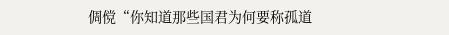倜傥“你知道那些国君为何要称孤道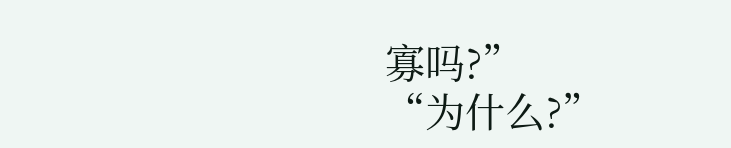寡吗?”
“为什么?”